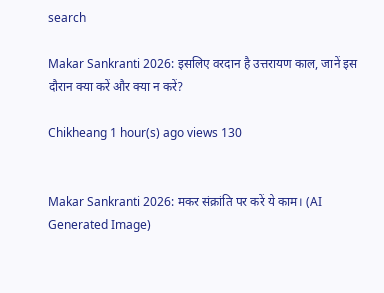search

Makar Sankranti 2026: इसलिए वरदान है उत्तरायण काल, जानें इस दौरान क्या करें और क्या न करें?

Chikheang 1 hour(s) ago views 130


Makar Sankranti 2026: मकर संक्रांति पर करें ये काम। (AI Generated Image)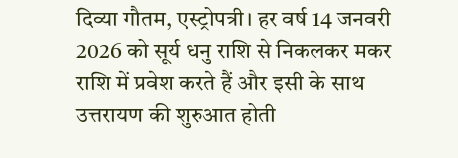दिव्या गौतम, एस्ट्रोपत्री। हर वर्ष 14 जनवरी 2026 को सूर्य धनु राशि से निकलकर मकर राशि में प्रवेश करते हैं और इसी के साथ उत्तरायण की शुरुआत होती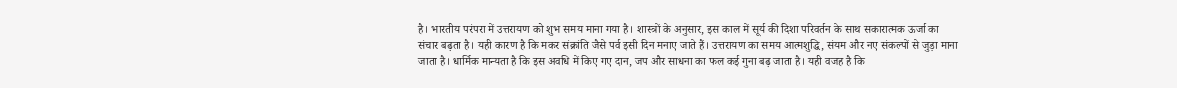है। भारतीय परंपरा में उत्तरायण को शुभ समय माना गया है। शास्त्रों के अनुसार, इस काल में सूर्य की दिशा परिवर्तन के साथ सकारात्मक ऊर्जा का संचार बढ़ता है। यही कारण है कि मकर संक्रांति जैसे पर्व इसी दिन मनाए जाते हैं। उत्तरायण का समय आत्मशुद्धि, संयम और नए संकल्पों से जुड़ा माना जाता है। धार्मिक मान्यता है कि इस अवधि में किए गए दान, जप और साधना का फल कई गुना बढ़ जाता है। यही वजह है कि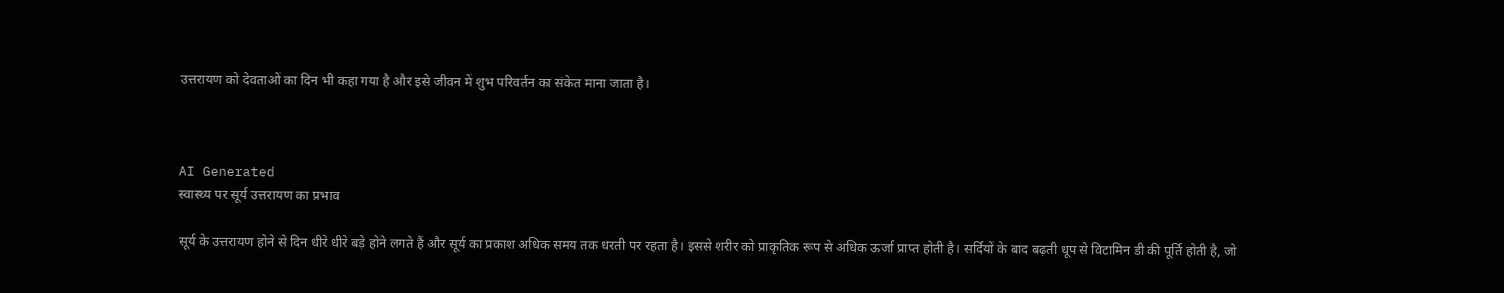उत्तरायण को देवताओं का दिन भी कहा गया है और इसे जीवन में शुभ परिवर्तन का संकेत माना जाता है।



AI Generated
स्वास्थ्य पर सूर्य उत्तरायण का प्रभाव

सूर्य के उत्तरायण होने से दिन धीरे धीरे बड़े होने लगते हैं और सूर्य का प्रकाश अधिक समय तक धरती पर रहता है। इससे शरीर को प्राकृतिक रूप से अधिक ऊर्जा प्राप्त होती है। सर्दियों के बाद बढ़ती धूप से विटामिन डी की पूर्ति होती है, जो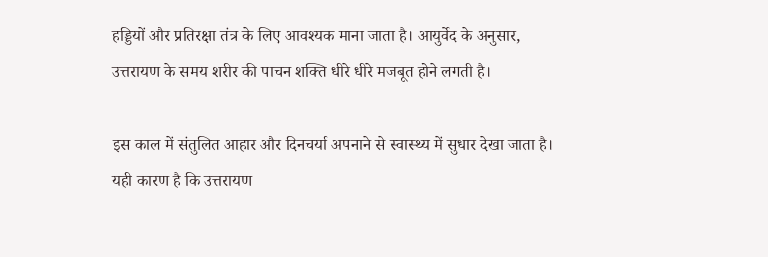हड्डियों और प्रतिरक्षा तंत्र के लिए आवश्यक माना जाता है। आयुर्वेद के अनुसार, उत्तरायण के समय शरीर की पाचन शक्ति धीरे धीरे मजबूत होने लगती है।

इस काल में संतुलित आहार और दिनचर्या अपनाने से स्वास्थ्य में सुधार देखा जाता है। यही कारण है कि उत्तरायण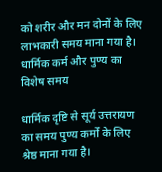को शरीर और मन दोनों के लिए लाभकारी समय माना गया है।
धार्मिक कर्म और पुण्य का विशेष समय

धार्मिक दृष्टि से सूर्य उत्तरायण का समय पुण्य कर्मों के लिए श्रेष्ठ माना गया है।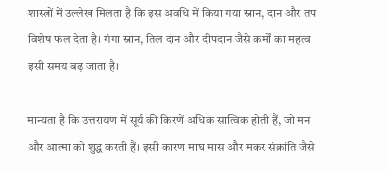शास्त्रों में उल्लेख मिलता है कि इस अवधि में किया गया स्नान, दान और तप विशेष फल देता है। गंगा स्नान, तिल दान और दीपदान जैसे कर्मों का महत्व इसी समय बढ़ जाता है।

मान्यता है कि उत्तरायण में सूर्य की किरणें अधिक सात्विक होती हैं, जो मन और आत्मा को शुद्ध करती हैं। इसी कारण माघ मास और मकर संक्रांति जैसे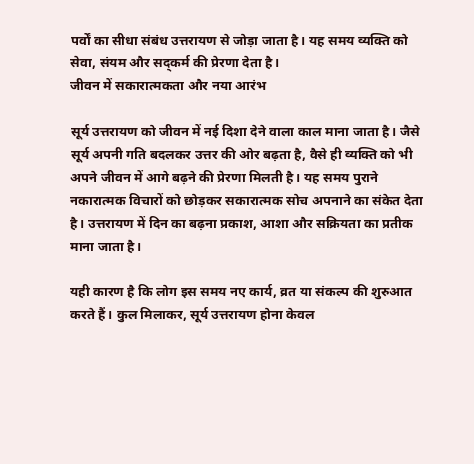पर्वों का सीधा संबंध उत्तरायण से जोड़ा जाता है। यह समय व्यक्ति को सेवा, संयम और सद्कर्म की प्रेरणा देता है।
जीवन में सकारात्मकता और नया आरंभ

सूर्य उत्तरायण को जीवन में नई दिशा देने वाला काल माना जाता है। जैसे सूर्य अपनी गति बदलकर उत्तर की ओर बढ़ता है, वैसे ही व्यक्ति को भी अपने जीवन में आगे बढ़ने की प्रेरणा मिलती है। यह समय पुराने नकारात्मक विचारों को छोड़कर सकारात्मक सोच अपनाने का संकेत देता है। उत्तरायण में दिन का बढ़ना प्रकाश, आशा और सक्रियता का प्रतीक माना जाता है।

यही कारण है कि लोग इस समय नए कार्य, व्रत या संकल्प की शुरुआत करते हैं। कुल मिलाकर, सूर्य उत्तरायण होना केवल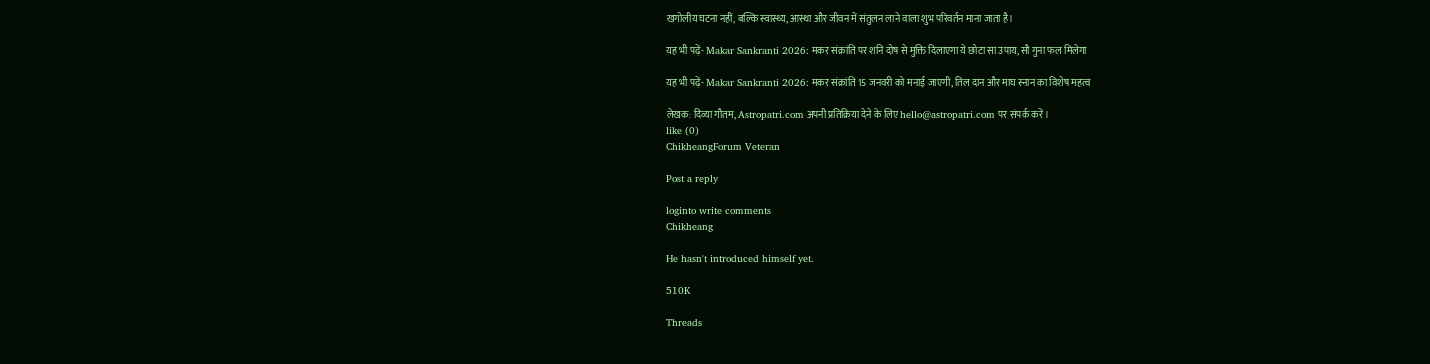खगोलीय घटना नहीं, बल्कि स्वास्थ्य, आस्था और जीवन में संतुलन लाने वाला शुभ परिवर्तन माना जाता है।

यह भी पढ़ें- Makar Sankranti 2026: मकर संक्रांति पर शनि दोष से मुक्ति दिलाएगा ये छोटा सा उपाय, सौ गुना फल मिलेगा

यह भी पढ़ें- Makar Sankranti 2026: मकर संक्रांति 15 जनवरी को मनाई जाएगी, तिल दान और माघ स्नान का विशेष महत्व

लेखक: दिव्या गौतम, Astropatri.com अपनी प्रतिक्रिया देने के लिए hello@astropatri.com पर संपर्क करें।
like (0)
ChikheangForum Veteran

Post a reply

loginto write comments
Chikheang

He hasn't introduced himself yet.

510K

Threads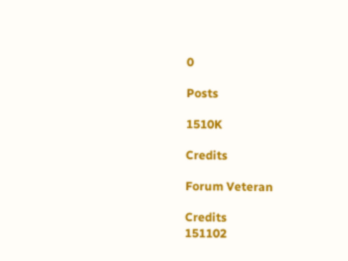0

Posts

1510K

Credits

Forum Veteran

Credits
151102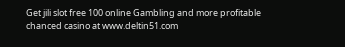Get jili slot free 100 online Gambling and more profitable chanced casino at www.deltin51.com